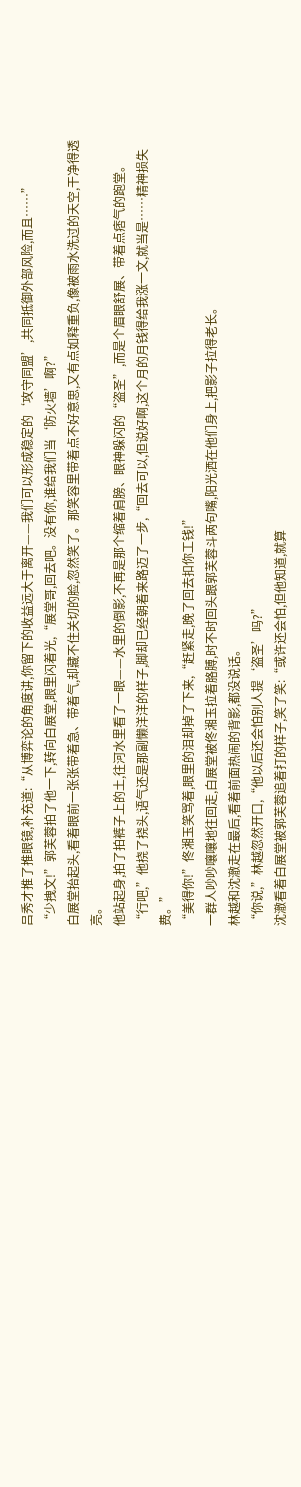吕秀才推了推眼镜,补充道:“从博弈论的角度讲,你留下的收益远大于离开——我们可以形成稳定的‘攻守同盟’,共同抵御外部风险,而且……”
“少拽文!”郭芙蓉拍了他一下,转向白展堂,眼里闪着光,“展堂哥,回去吧。没有你,谁给我们当‘防火墙’啊?”
白展堂抬起头,看着眼前一张张带着急、带着气,却藏不住关切的脸,忽然笑了。那笑容里带着点不好意思,又有点如释重负,像被雨水洗过的天空,干净得透亮。
他站起身,拍了拍裤子上的土,往河水里看了一眼——水里的倒影,不再是那个缩着肩膀、眼神躲闪的“盗圣”,而是个眉眼舒展、带着点痞气的跑堂。
“行吧,”他挠了挠头,语气还是那副懒洋洋的样子,脚却已经朝着来路迈了一步,“回去可以,但说好啊,这个月的月钱得给我涨一文,就当是……精神损失费。”
“美得你!”佟湘玉笑骂着,眼里的泪却掉了下来,“赶紧走,晚了回去扣你工钱!”
一群人吵吵嚷嚷地往回走,白展堂被佟湘玉拉着胳膊,时不时回头跟郭芙蓉斗两句嘴,阳光洒在他们身上,把影子拉得老长。
林越和沈澈走在最后,看着前面热闹的背影,都没说话。
“你说,”林越忽然开口,“他以后还会怕别人提‘盗圣’吗?”
沈澈看着白展堂被郭芙蓉追着打的样子,笑了笑:“或许还会怕,但他知道,就算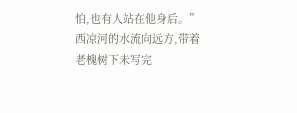怕,也有人站在他身后。”
西凉河的水流向远方,带着老槐树下未写完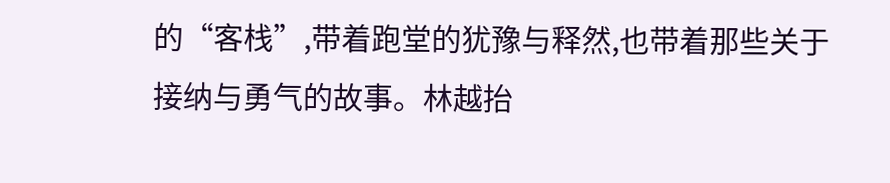的“客栈”,带着跑堂的犹豫与释然,也带着那些关于接纳与勇气的故事。林越抬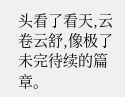头看了看天,云卷云舒,像极了未完待续的篇章。